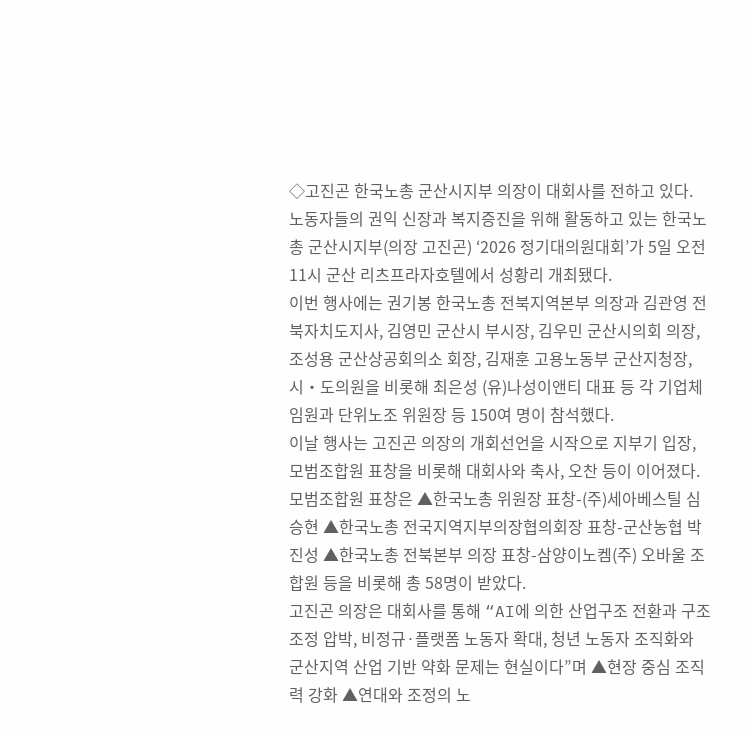◇고진곤 한국노총 군산시지부 의장이 대회사를 전하고 있다.
노동자들의 권익 신장과 복지증진을 위해 활동하고 있는 한국노총 군산시지부(의장 고진곤) ‘2026 정기대의원대회’가 5일 오전 11시 군산 리츠프라자호텔에서 성황리 개최됐다.
이번 행사에는 권기봉 한국노총 전북지역본부 의장과 김관영 전북자치도지사, 김영민 군산시 부시장, 김우민 군산시의회 의장, 조성용 군산상공회의소 회장, 김재훈 고용노동부 군산지청장, 시‧도의원을 비롯해 최은성 (유)나성이앤티 대표 등 각 기업체 임원과 단위노조 위원장 등 150여 명이 참석했다.
이날 행사는 고진곤 의장의 개회선언을 시작으로 지부기 입장, 모범조합원 표창을 비롯해 대회사와 축사, 오찬 등이 이어졌다.
모범조합원 표창은 ▲한국노총 위원장 표창-(주)세아베스틸 심승현 ▲한국노총 전국지역지부의장협의회장 표창-군산농협 박진성 ▲한국노총 전북본부 의장 표창-삼양이노켐(주) 오바울 조합원 등을 비롯해 총 58명이 받았다.
고진곤 의장은 대회사를 통해 “AI에 의한 산업구조 전환과 구조조정 압박, 비정규·플랫폼 노동자 확대, 청년 노동자 조직화와 군산지역 산업 기반 약화 문제는 현실이다”며 ▲현장 중심 조직력 강화 ▲연대와 조정의 노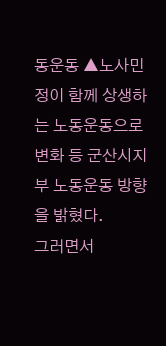동운동 ▲노사민정이 함께 상생하는 노동운동으로 변화 등 군산시지부 노동운동 방향을 밝혔다.
그러면서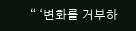“ ‘변화를 거부하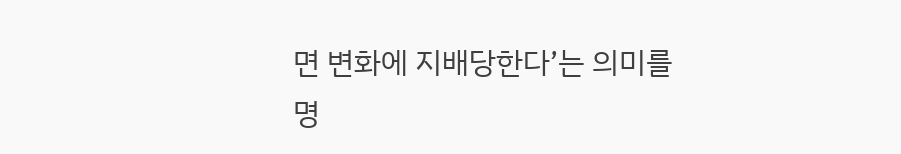면 변화에 지배당한다’는 의미를 명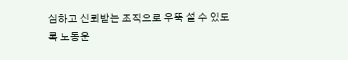심하고 신뢰받는 조직으로 우뚝 설 수 있도록 노동운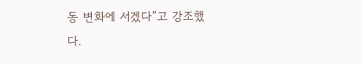동 변화에 서겠다”고 강조했다.